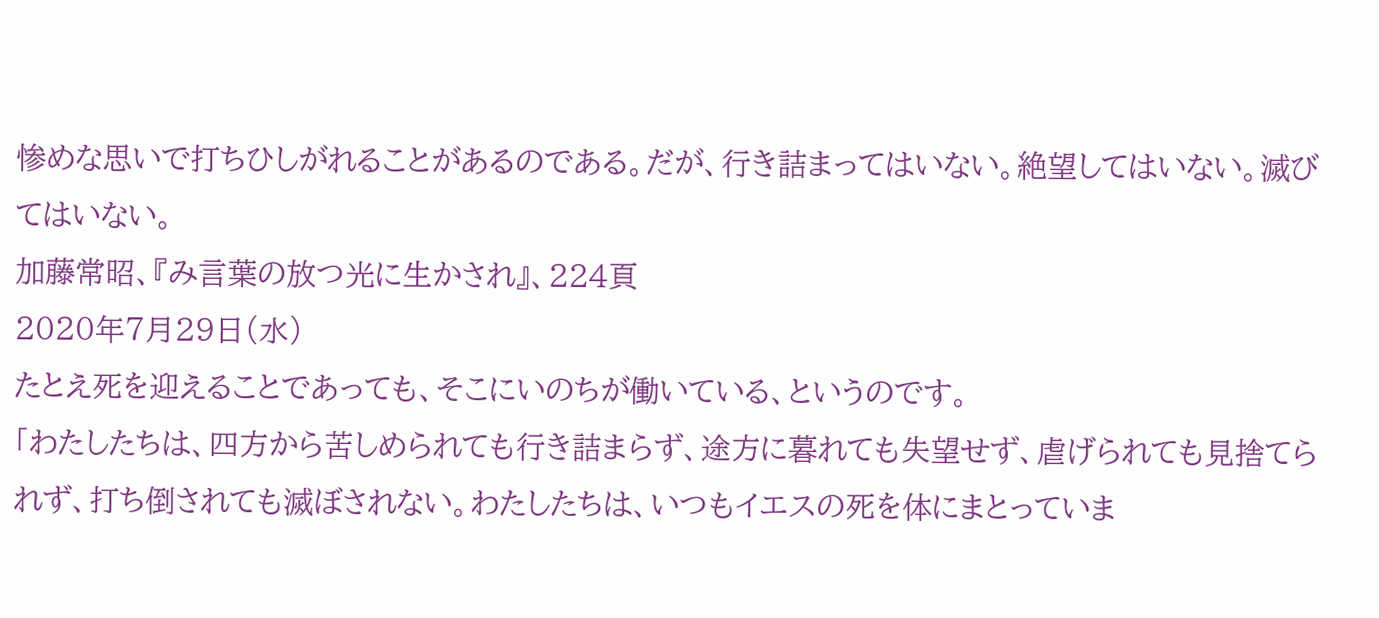惨めな思いで打ちひしがれることがあるのである。だが、行き詰まってはいない。絶望してはいない。滅びてはいない。
加藤常昭、『み言葉の放つ光に生かされ』、224頁
2020年7月29日(水)
たとえ死を迎えることであっても、そこにいのちが働いている、というのです。
「わたしたちは、四方から苦しめられても行き詰まらず、途方に暮れても失望せず、虐げられても見捨てられず、打ち倒されても滅ぼされない。わたしたちは、いつもイエスの死を体にまとっていま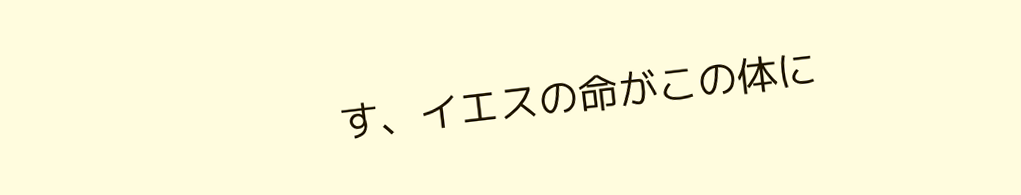す、イエスの命がこの体に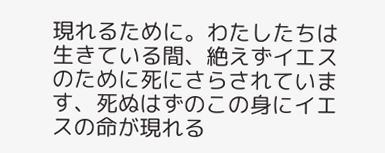現れるために。わたしたちは生きている間、絶えずイエスのために死にさらされています、死ぬはずのこの身にイエスの命が現れる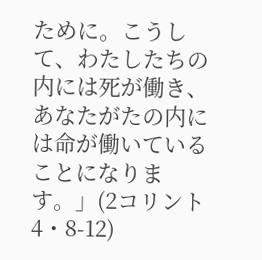ために。こうして、わたしたちの内には死が働き、あなたがたの内には命が働いていることになります。」(2コリント4・8-12)